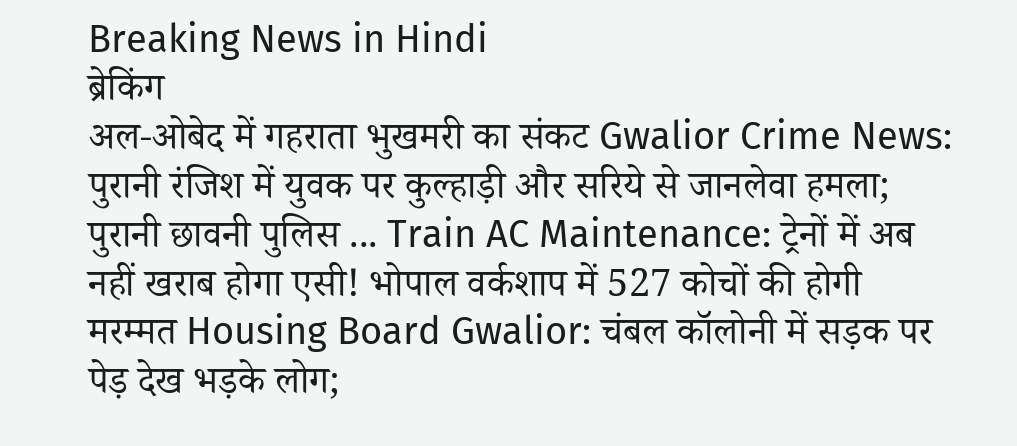Breaking News in Hindi
ब्रेकिंग
अल-ओबेद में गहराता भुखमरी का संकट Gwalior Crime News: पुरानी रंजिश में युवक पर कुल्हाड़ी और सरिये से जानलेवा हमला; पुरानी छावनी पुलिस ... Train AC Maintenance: ट्रेनों में अब नहीं खराब होगा एसी! भोपाल वर्कशाप में 527 कोचों की होगी मरम्मत Housing Board Gwalior: चंबल कॉलोनी में सड़क पर पेड़ देख भड़के लोग;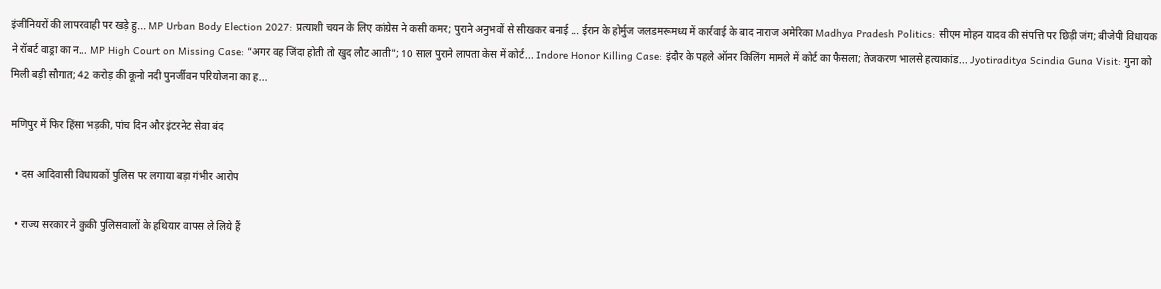इंजीनियरों की लापरवाही पर खड़े हु... MP Urban Body Election 2027: प्रत्याशी चयन के लिए कांग्रेस ने कसी कमर; पुराने अनुभवों से सीखकर बनाई ... ईरान के होर्मुज जलडमरूमध्य में कार्रवाई के बाद नाराज अमेरिका Madhya Pradesh Politics: सीएम मोहन यादव की संपत्ति पर छिड़ी जंग; बीजेपी विधायक ने रॉबर्ट वाड्रा का न... MP High Court on Missing Case: "अगर वह जिंदा होती तो खुद लौट आती"; 10 साल पुराने लापता केस में कोर्ट... Indore Honor Killing Case: इंदौर के पहले ऑनर किलिंग मामले में कोर्ट का फैसला; तेजकरण भालसे हत्याकांड... Jyotiraditya Scindia Guna Visit: गुना को मिली बड़ी सौगात; 42 करोड़ की कूनो नदी पुनर्जीवन परियोजना का ह...

मणिपुर में फिर हिंसा भड़की, पांच दिन और इंटरनेट सेवा बंद

  • दस आदिवासी विधायकों पुलिस पर लगाया बड़ा गंभीर आरोप

  • राज्य सरकार ने कुकी पुलिसवालों के हथियार वापस ले लिये हैं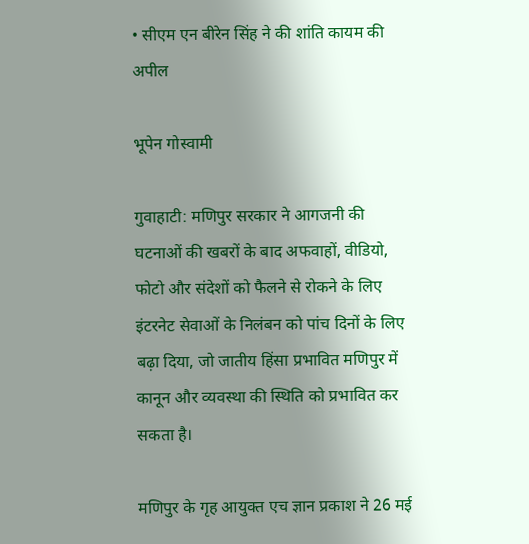• सीएम एन बीरेन सिंह ने की शांति कायम की अपील

भूपेन गोस्वामी

गुवाहाटी: मणिपुर सरकार ने आगजनी की घटनाओं की खबरों के बाद अफवाहों, वीडियो, फोटो और संदेशों को फैलने से रोकने के लिए इंटरनेट सेवाओं के निलंबन को पांच दिनों के लिए बढ़ा दिया, जो जातीय हिंसा प्रभावित मणिपुर में कानून और व्यवस्था की स्थिति को प्रभावित कर सकता है।

मणिपुर के गृह आयुक्त एच ज्ञान प्रकाश ने 26 मई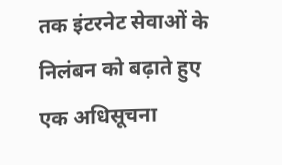तक इंटरनेट सेवाओं के निलंबन को बढ़ाते हुए एक अधिसूचना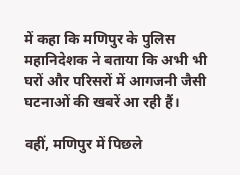में कहा कि मणिपुर के पुलिस महानिदेशक ने बताया कि अभी भी घरों और परिसरों में आगजनी जैसी घटनाओं की खबरें आ रही हैं।

वहीं, मणिपुर में पिछले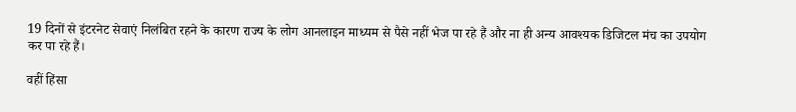19 दिनों से इंटरनेट सेवाएं निलंबित रहने के कारण राज्य के लोग आनलाइन माध्यम से पैसे नहीं भेज पा रहे हैं और ना ही अन्य आवश्यक डिजिटल मंच का उपयोग कर पा रहे हैं।

वहीं हिंसा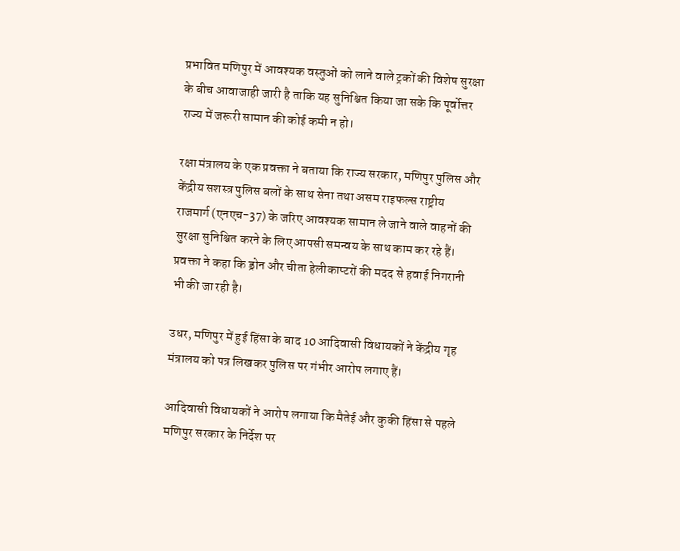प्रभावित मणिपुर में आवश्यक वस्तुओं को लाने वाले ट्रकों की विशेष सुरक्षा के बीच आवाजाही जारी है ताकि यह सुनिश्चित किया जा सके कि पूर्वोत्तर राज्य में जरूरी सामान की कोई कमी न हो।

रक्षा मंत्रालय के एक प्रवक्ता ने बताया कि राज्य सरकार, मणिपुर पुलिस और केंद्रीय सशस्त्र पुलिस बलों के साथ सेना तथा असम राइफल्स राष्ट्रीय राजमार्ग (एनएच-37) के जरिए आवश्यक सामान ले जाने वाले वाहनों की सुरक्षा सुनिश्चित करने के लिए आपसी समन्वय के साथ काम कर रहे हैं। प्रवक्ता ने कहा कि ड्रोन और चीता हेलीकाप्टरों की मदद से हवाई निगरानी भी की जा रही है।

उधर, मणिपुर में हुई हिंसा के बाद 10 आदिवासी विधायकों ने केंद्रीय गृह मंत्रालय को पत्र लिखकर पुलिस पर गंभीर आरोप लगाए हैं।

आदिवासी विधायकों ने आरोप लगाया कि मैतेई और कुकी हिंसा से पहले मणिपुर सरकार के निर्देश पर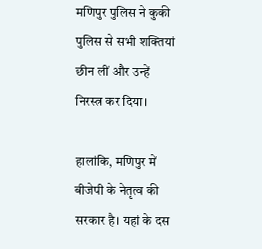मणिपुर पुलिस ने कुकी पुलिस से सभी शक्तियां छीन लीं और उन्हें निरस्त्र कर दिया।

हालांकि, मणिपुर में बीजेपी के नेतृत्व की सरकार है। यहां के दस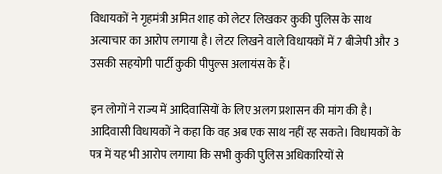विधायकों ने गृहमंत्री अमित शाह को लेटर लिखकर कुकी पुलिस के साथ अत्याचार का आरोप लगाया है। लेटर लिखने वाले विधायकों में 7 बीजेपी और 3 उसकी सहयोगी पार्टी कुकी पीपुल्स अलायंस के हैं।

इन लोगों ने राज्य में आदिवासियों के लिए अलग प्रशासन की मांग की है। आदिवासी विधायकों ने कहा कि वह अब एक साथ नहीं रह सकते। विधायकों के पत्र में यह भी आरोप लगाया कि सभी कुकी पुलिस अधिकारियों से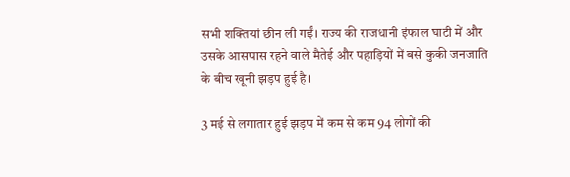सभी शक्तियां छीन ली गईं। राज्य की राजधानी इंफाल घाटी में और उसके आसपास रहने वाले मैतेई और पहाड़ियों में बसे कुकी जनजाति के बीच खूनी झड़प हुई है।

3 मई से लगातार हुई झड़प में कम से कम 94 लोगों की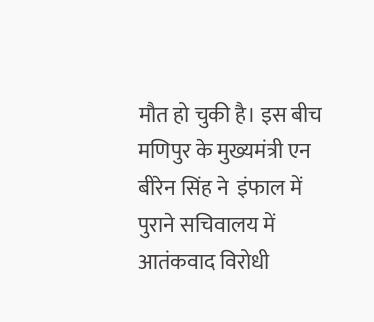मौत हो चुकी है। इस बीच मणिपुर के मुख्यमंत्री एन बीरेन सिंह ने  इंफाल में पुराने सचिवालय में आतंकवाद विरोधी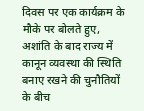दिवस पर एक कार्यक्रम के मौके पर बोलते हुए, अशांति के बाद राज्य में कानून व्यवस्था की स्थिति बनाए रखने की चुनौतियों के बीच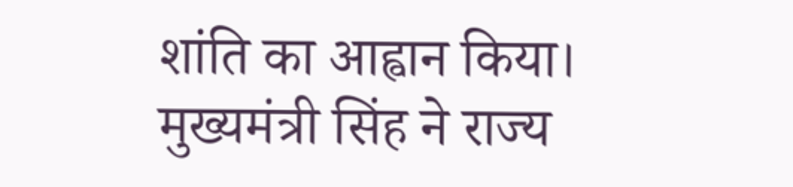शांति का आह्वान किया। मुख्यमंत्री सिंह ने राज्य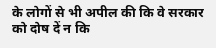के लोगों से भी अपील की कि वे सरकार को दोष दें न कि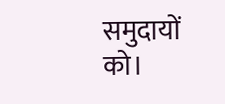समुदायों को।